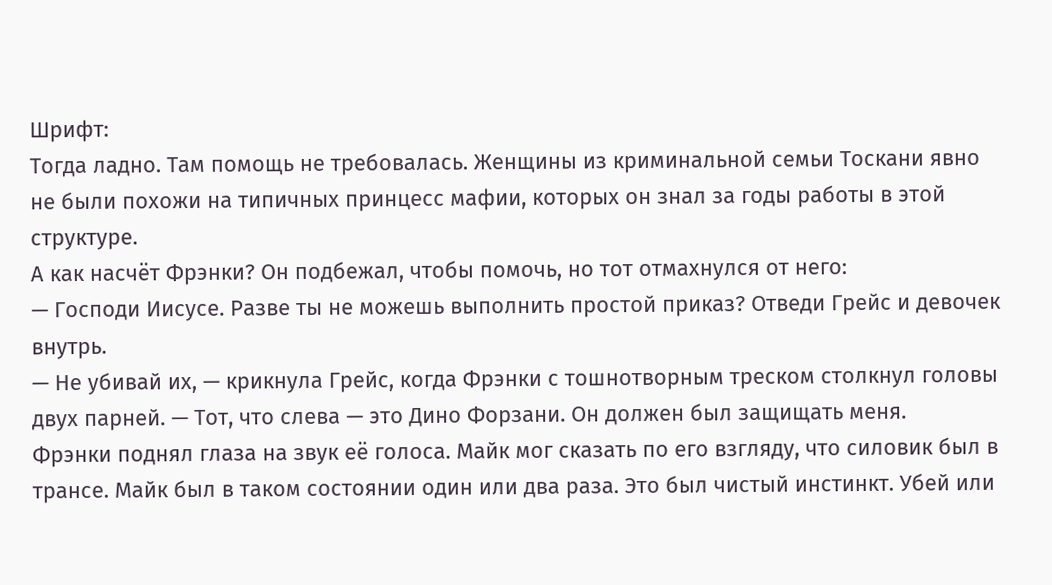Шрифт:
Тогда ладно. Там помощь не требовалась. Женщины из криминальной семьи Тоскани явно не были похожи на типичных принцесс мафии, которых он знал за годы работы в этой структуре.
А как насчёт Фрэнки? Он подбежал, чтобы помочь, но тот отмахнулся от него:
— Господи Иисусе. Разве ты не можешь выполнить простой приказ? Отведи Грейс и девочек внутрь.
— Не убивай их, — крикнула Грейс, когда Фрэнки с тошнотворным треском столкнул головы двух парней. — Тот, что слева — это Дино Форзани. Он должен был защищать меня.
Фрэнки поднял глаза на звук её голоса. Майк мог сказать по его взгляду, что силовик был в трансе. Майк был в таком состоянии один или два раза. Это был чистый инстинкт. Убей или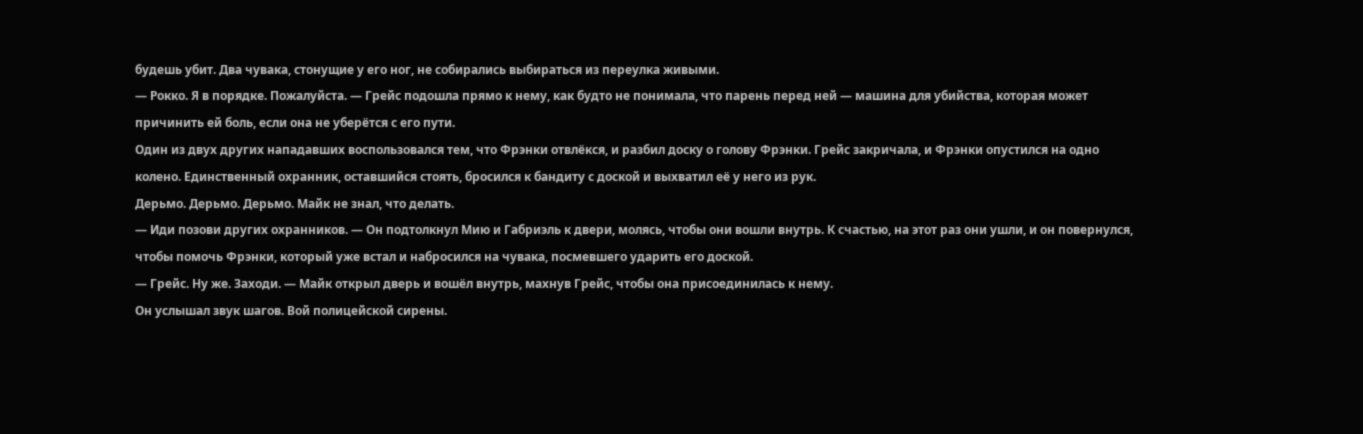будешь убит. Два чувака, стонущие у его ног, не собирались выбираться из переулка живыми.
— Рокко. Я в порядке. Пожалуйста. — Грейс подошла прямо к нему, как будто не понимала, что парень перед ней — машина для убийства, которая может причинить ей боль, если она не уберётся с его пути.
Один из двух других нападавших воспользовался тем, что Фрэнки отвлёкся, и разбил доску о голову Фрэнки. Грейс закричала, и Фрэнки опустился на одно колено. Единственный охранник, оставшийся стоять, бросился к бандиту с доской и выхватил её у него из рук.
Дерьмо. Дерьмо. Дерьмо. Майк не знал, что делать.
— Иди позови других охранников. — Он подтолкнул Мию и Габриэль к двери, молясь, чтобы они вошли внутрь. К счастью, на этот раз они ушли, и он повернулся, чтобы помочь Фрэнки, который уже встал и набросился на чувака, посмевшего ударить его доской.
— Грейс. Ну же. Заходи. — Майк открыл дверь и вошёл внутрь, махнув Грейс, чтобы она присоединилась к нему.
Он услышал звук шагов. Вой полицейской сирены.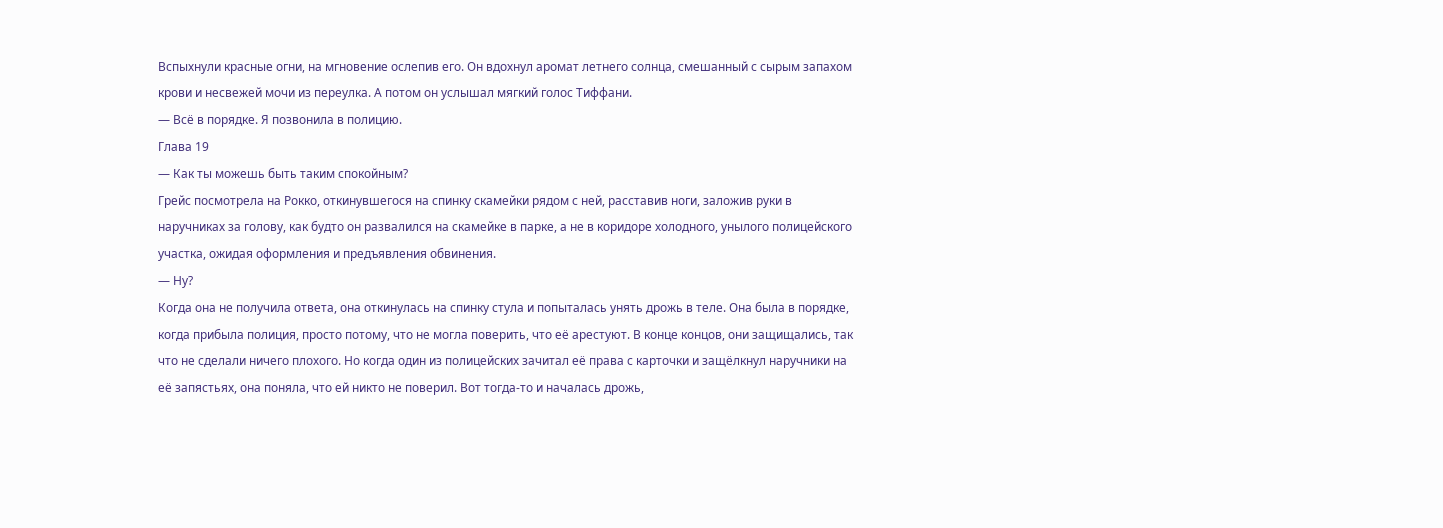Вспыхнули красные огни, на мгновение ослепив его. Он вдохнул аромат летнего солнца, смешанный с сырым запахом крови и несвежей мочи из переулка. А потом он услышал мягкий голос Тиффани.
— Всё в порядке. Я позвонила в полицию.
Глава 19
— Как ты можешь быть таким спокойным?
Грейс посмотрела на Рокко, откинувшегося на спинку скамейки рядом с ней, расставив ноги, заложив руки в наручниках за голову, как будто он развалился на скамейке в парке, а не в коридоре холодного, унылого полицейского участка, ожидая оформления и предъявления обвинения.
— Ну?
Когда она не получила ответа, она откинулась на спинку стула и попыталась унять дрожь в теле. Она была в порядке, когда прибыла полиция, просто потому, что не могла поверить, что её арестуют. В конце концов, они защищались, так что не сделали ничего плохого. Но когда один из полицейских зачитал её права с карточки и защёлкнул наручники на её запястьях, она поняла, что ей никто не поверил. Вот тогда-то и началась дрожь,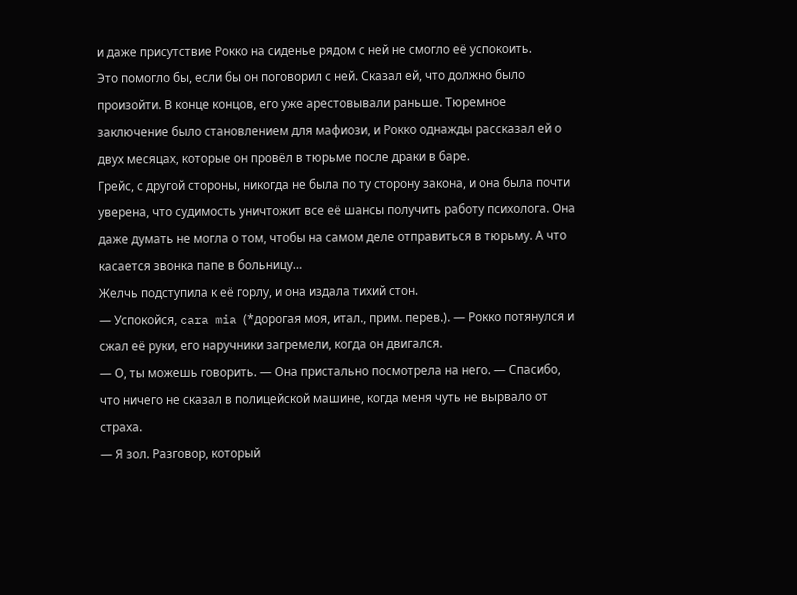и даже присутствие Рокко на сиденье рядом с ней не смогло её успокоить.
Это помогло бы, если бы он поговорил с ней. Сказал ей, что должно было произойти. В конце концов, его уже арестовывали раньше. Тюремное заключение было становлением для мафиози, и Рокко однажды рассказал ей о двух месяцах, которые он провёл в тюрьме после драки в баре.
Грейс, с другой стороны, никогда не была по ту сторону закона, и она была почти уверена, что судимость уничтожит все её шансы получить работу психолога. Она даже думать не могла о том, чтобы на самом деле отправиться в тюрьму. А что касается звонка папе в больницу…
Желчь подступила к её горлу, и она издала тихий стон.
— Успокойся, cara mia (*дорогая моя, итал., прим. перев.). — Рокко потянулся и сжал её руки, его наручники загремели, когда он двигался.
— О, ты можешь говорить. — Она пристально посмотрела на него. — Спасибо, что ничего не сказал в полицейской машине, когда меня чуть не вырвало от страха.
— Я зол. Разговор, который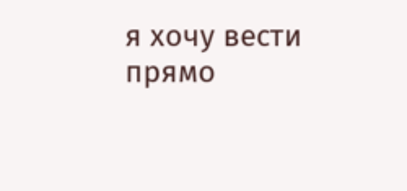я хочу вести прямо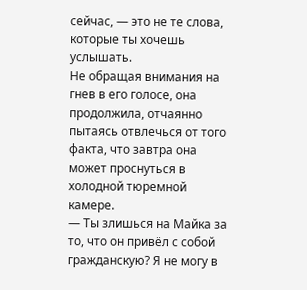сейчас, — это не те слова, которые ты хочешь услышать.
Не обращая внимания на гнев в его голосе, она продолжила, отчаянно пытаясь отвлечься от того факта, что завтра она может проснуться в холодной тюремной камере.
— Ты злишься на Майка за то, что он привёл с собой гражданскую? Я не могу в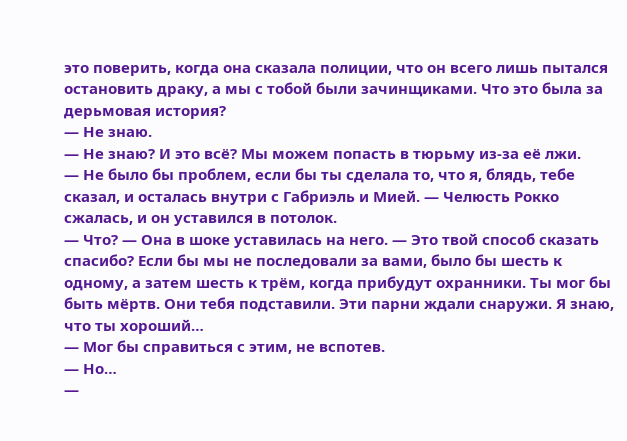это поверить, когда она сказала полиции, что он всего лишь пытался остановить драку, а мы с тобой были зачинщиками. Что это была за дерьмовая история?
— Не знаю.
— Не знаю? И это всё? Мы можем попасть в тюрьму из-за её лжи.
— Не было бы проблем, если бы ты сделала то, что я, блядь, тебе сказал, и осталась внутри с Габриэль и Мией. — Челюсть Рокко сжалась, и он уставился в потолок.
— Что? — Она в шоке уставилась на него. — Это твой способ сказать спасибо? Если бы мы не последовали за вами, было бы шесть к одному, а затем шесть к трём, когда прибудут охранники. Ты мог бы быть мёртв. Они тебя подставили. Эти парни ждали снаружи. Я знаю, что ты хороший…
— Мог бы справиться с этим, не вспотев.
— Но…
—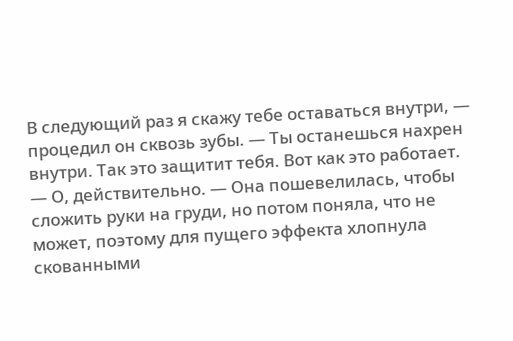В следующий раз я скажу тебе оставаться внутри, — процедил он сквозь зубы. — Ты останешься нахрен внутри. Так это защитит тебя. Вот как это работает.
— О, действительно. — Она пошевелилась, чтобы сложить руки на груди, но потом поняла, что не может, поэтому для пущего эффекта хлопнула скованными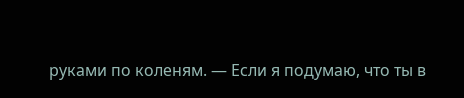руками по коленям. — Если я подумаю, что ты в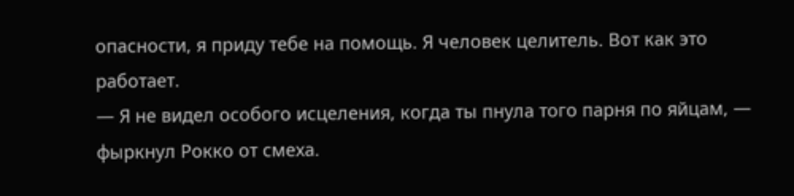опасности, я приду тебе на помощь. Я человек целитель. Вот как это работает.
— Я не видел особого исцеления, когда ты пнула того парня по яйцам, — фыркнул Рокко от смеха.